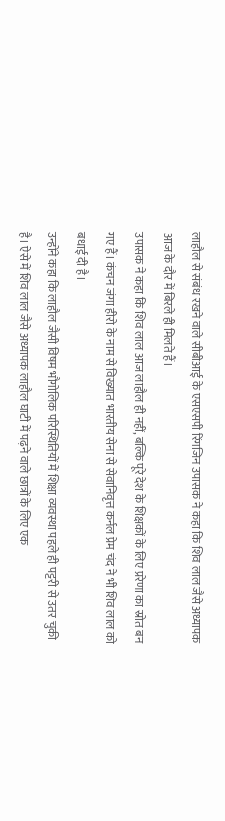लाहौल से संबंध रखने वाले सीबीआई के एसएसपी रिंगजिन उपासक ने कहा कि शिव लाल जैसे अध्यापक आज के दौर में बिरले ही मिलते हैं।
उपासक ने कहा कि शिव लाल आज लाहौल ही नहीं, बल्कि पूरे देश के शिक्षकों के लिए प्ररेणा का स्रोत बन गए हैं। कंचन जंगा हीरो के नाम से विख्यात भारतीय सेना से सेवानिवृत्त कर्नल प्रेम चंद ने भी शिव लाल को बधाई दी है।
उन्होंने कहा कि लाहौल जैसी विषम भौगोलिक परिस्थितियों में शिक्षा व्यवस्था पहले ही पट्टरी से उतर चुकी है। ऐसे में शिव लाल जैसे अध्यापक लाहौल घाटी में पढ़ने वाले छात्रों के लिए एक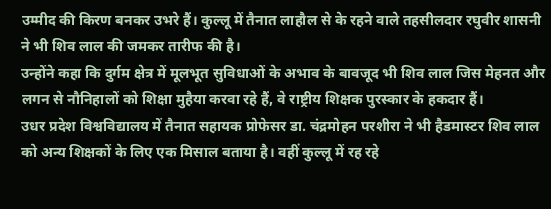उम्मीद की किरण बनकर उभरे हैं। कुल्लू में तैनात लाहौल से के रहने वाले तहसीलदार रघुवीर शासनी ने भी शिव लाल की जमकर तारीफ की है।
उन्होंने कहा कि दुर्गम क्षेत्र में मूलभूत सुविधाओं के अभाव के बावजूद भी शिव लाल जिस मेहनत और लगन से नौनिहालों को शिक्षा मुहैया करवा रहे हैं, वे राष्ट्रीय शिक्षक पुरस्कार के हकदार हैं।
उधर प्रदेश विश्वविद्यालय में तैनात सहायक प्रोफेसर डा. चंद्रमोहन परशीरा ने भी हैडमास्टर शिव लाल को अन्य शिक्षकों के लिए एक मिसाल बताया है। वहीं कुल्लू में रह रहे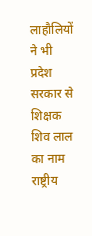लाहौलियों ने भी प्रदेश सरकार से शिक्षक शिव लाल का नाम राष्ट्रीय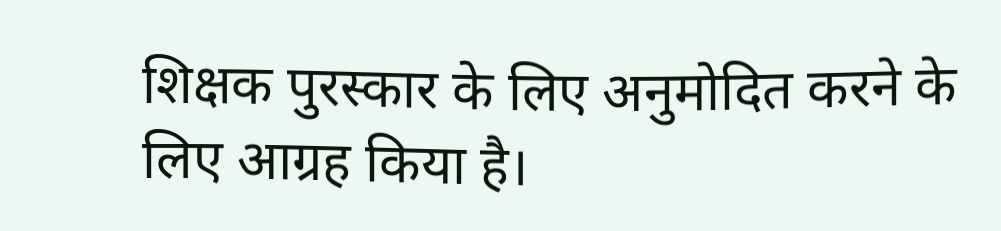शिक्षक पुरस्कार के लिए अनुमोदित करने के लिए आग्रह किया है।